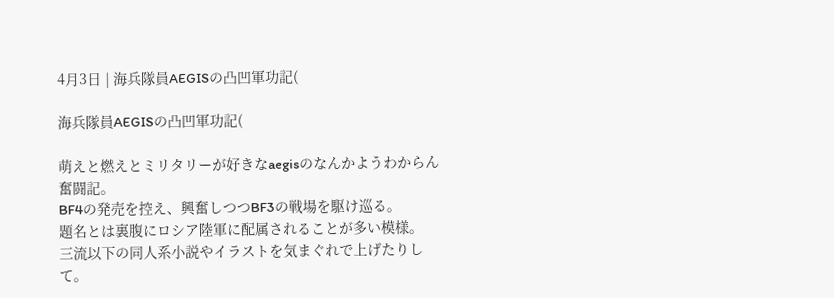4月3日 | 海兵隊員AEGISの凸凹軍功記(

海兵隊員AEGISの凸凹軍功記(

萌えと燃えとミリタリーが好きなaegisのなんかようわからん奮闘記。
BF4の発売を控え、興奮しつつBF3の戦場を駆け巡る。
題名とは裏腹にロシア陸軍に配属されることが多い模様。
三流以下の同人系小説やイラストを気まぐれで上げたりして。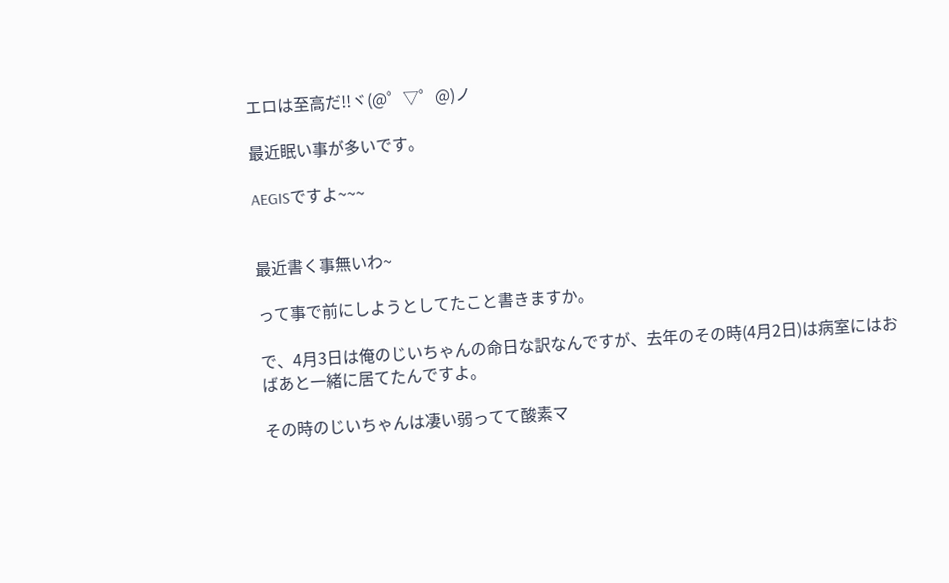エロは至高だ!!ヾ(@゜▽゜@)ノ

最近眠い事が多いです。

AEGISですよ~~~


最近書く事無いわ~

って事で前にしようとしてたこと書きますか。

で、4月3日は俺のじいちゃんの命日な訳なんですが、去年のその時(4月2日)は病室にはおばあと一緒に居てたんですよ。

その時のじいちゃんは凄い弱ってて酸素マ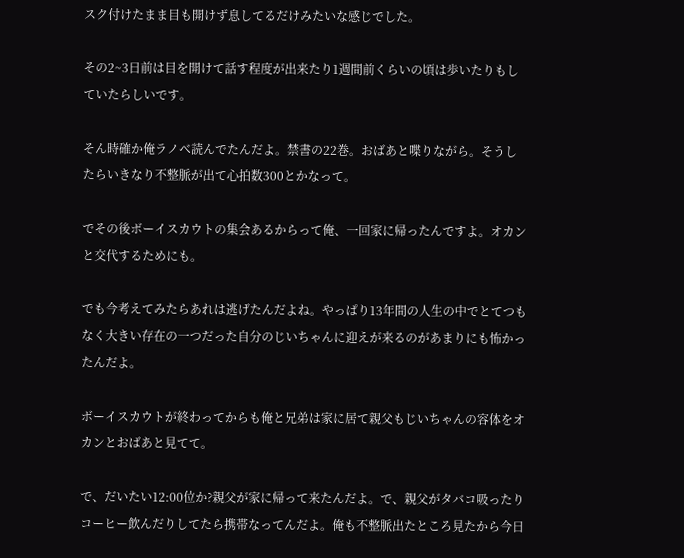スク付けたまま目も開けず息してるだけみたいな感じでした。

その2~3日前は目を開けて話す程度が出来たり1週間前くらいの頃は歩いたりもしていたらしいです。

そん時確か俺ラノベ読んでたんだよ。禁書の22巻。おばあと喋りながら。そうしたらいきなり不整脈が出て心拍数300とかなって。

でその後ボーイスカウトの集会あるからって俺、一回家に帰ったんですよ。オカンと交代するためにも。

でも今考えてみたらあれは逃げたんだよね。やっぱり13年間の人生の中でとてつもなく大きい存在の一つだった自分のじいちゃんに迎えが来るのがあまりにも怖かったんだよ。

ボーイスカウトが終わってからも俺と兄弟は家に居て親父もじいちゃんの容体をオカンとおばあと見てて。

で、だいたい12:00位か?親父が家に帰って来たんだよ。で、親父がタバコ吸ったりコーヒー飲んだりしてたら携帯なってんだよ。俺も不整脈出たところ見たから今日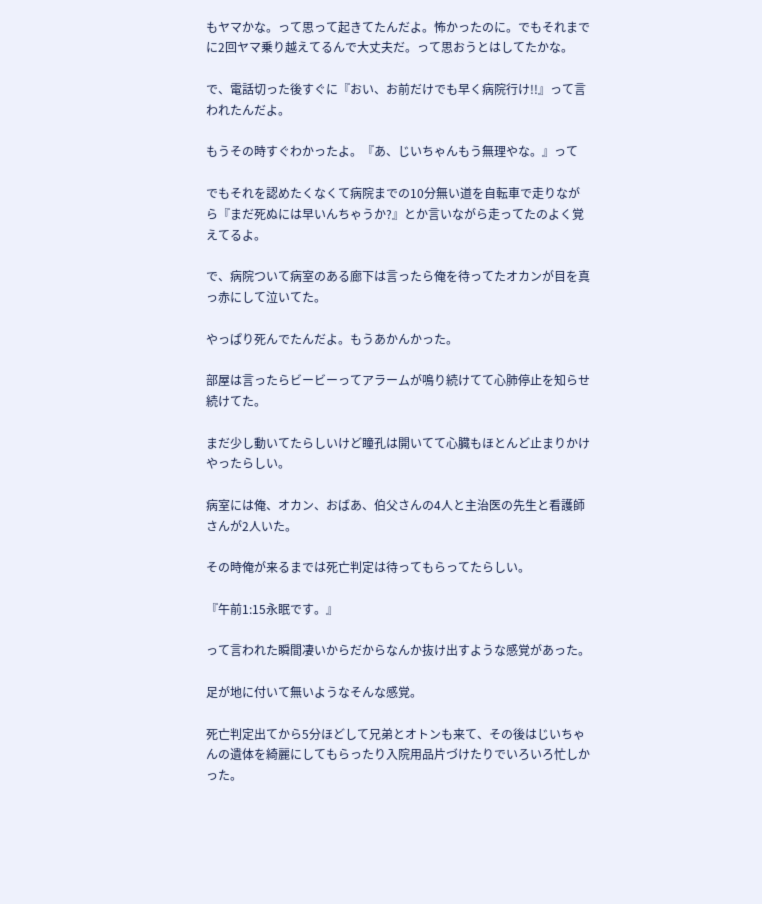もヤマかな。って思って起きてたんだよ。怖かったのに。でもそれまでに2回ヤマ乗り越えてるんで大丈夫だ。って思おうとはしてたかな。

で、電話切った後すぐに『おい、お前だけでも早く病院行け!!』って言われたんだよ。

もうその時すぐわかったよ。『あ、じいちゃんもう無理やな。』って

でもそれを認めたくなくて病院までの10分無い道を自転車で走りながら『まだ死ぬには早いんちゃうか?』とか言いながら走ってたのよく覚えてるよ。

で、病院ついて病室のある廊下は言ったら俺を待ってたオカンが目を真っ赤にして泣いてた。

やっぱり死んでたんだよ。もうあかんかった。

部屋は言ったらビービーってアラームが鳴り続けてて心肺停止を知らせ続けてた。

まだ少し動いてたらしいけど瞳孔は開いてて心臓もほとんど止まりかけやったらしい。

病室には俺、オカン、おばあ、伯父さんの4人と主治医の先生と看護師さんが2人いた。

その時俺が来るまでは死亡判定は待ってもらってたらしい。

『午前1:15永眠です。』

って言われた瞬間凄いからだからなんか抜け出すような感覚があった。

足が地に付いて無いようなそんな感覚。

死亡判定出てから5分ほどして兄弟とオトンも来て、その後はじいちゃんの遺体を綺麗にしてもらったり入院用品片づけたりでいろいろ忙しかった。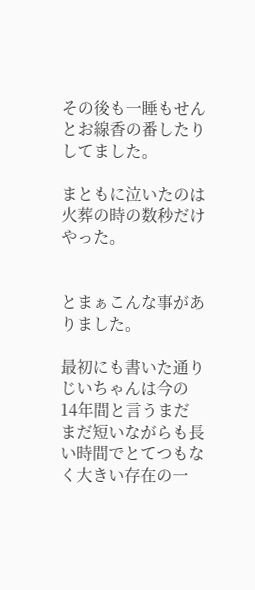その後も一睡もせんとお線香の番したりしてました。

まともに泣いたのは火葬の時の数秒だけやった。


とまぁこんな事がありました。

最初にも書いた通りじいちゃんは今の14年間と言うまだまだ短いながらも長い時間でとてつもなく大きい存在の一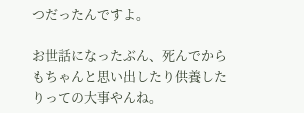つだったんですよ。

お世話になったぶん、死んでからもちゃんと思い出したり供養したりっての大事やんね。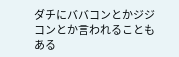ダチにババコンとかジジコンとか言われることもある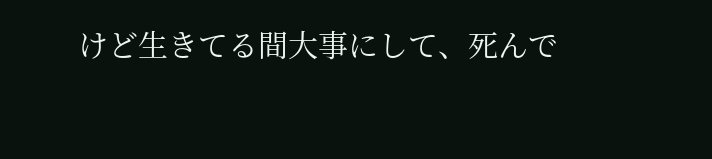けど生きてる間大事にして、死んで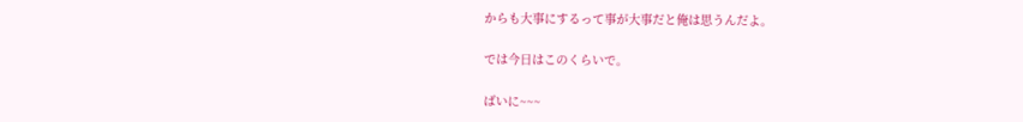からも大事にするって事が大事だと俺は思うんだよ。

では今日はこのくらいで。

ばいに~~~